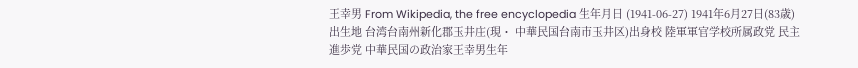王幸男 From Wikipedia, the free encyclopedia 生年月日 (1941-06-27) 1941年6月27日(83歳)出生地 台湾台南州新化郡玉井庄(現・ 中華民国台南市玉井区)出身校 陸軍軍官学校所属政党 民主進歩党 中華民国の政治家王幸男生年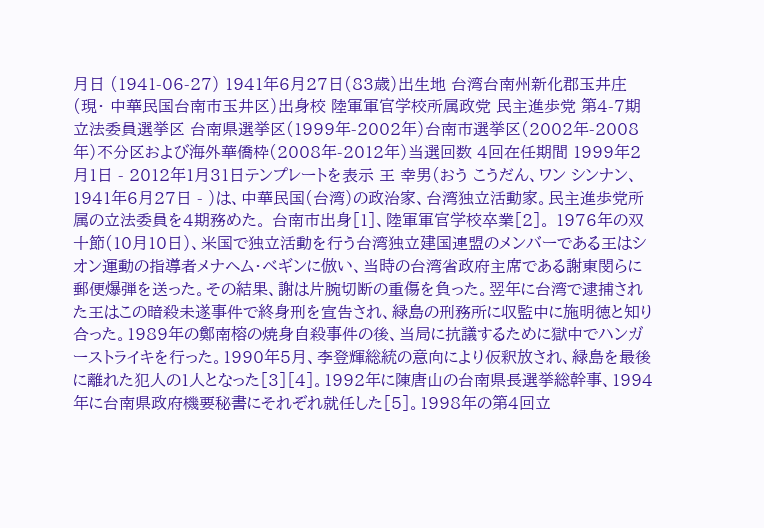月日 (1941-06-27) 1941年6月27日(83歳)出生地 台湾台南州新化郡玉井庄(現・ 中華民国台南市玉井区)出身校 陸軍軍官学校所属政党 民主進歩党 第4-7期 立法委員選挙区 台南県選挙区(1999年-2002年)台南市選挙区(2002年-2008年)不分区および海外華僑枠(2008年-2012年)当選回数 4回在任期間 1999年2月1日 - 2012年1月31日テンプレートを表示 王 幸男(おう こうだん、ワン シンナン、1941年6月27日 - )は、中華民国(台湾)の政治家、台湾独立活動家。民主進歩党所属の立法委員を4期務めた。 台南市出身[1]、陸軍軍官学校卒業[2]。 1976年の双十節(10月10日)、米国で独立活動を行う台湾独立建国連盟のメンバーである王はシオン運動の指導者メナヘム・ベギンに倣い、当時の台湾省政府主席である謝東閔らに郵便爆弾を送った。その結果、謝は片腕切断の重傷を負った。翌年に台湾で逮捕された王はこの暗殺未遂事件で終身刑を宣告され、緑島の刑務所に収監中に施明徳と知り合った。1989年の鄭南榕の焼身自殺事件の後、当局に抗議するために獄中でハンガーストライキを行った。1990年5月、李登輝総統の意向により仮釈放され、緑島を最後に離れた犯人の1人となった[3][4]。1992年に陳唐山の台南県長選挙総幹事、1994年に台南県政府機要秘書にそれぞれ就任した[5]。1998年の第4回立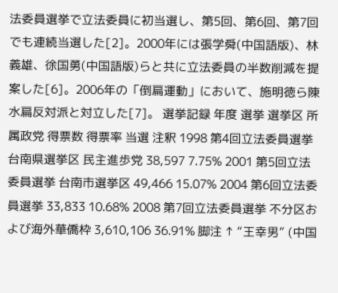法委員選挙で立法委員に初当選し、第5回、第6回、第7回でも連続当選した[2]。2000年には張学舜(中国語版)、林義雄、徐国勇(中国語版)らと共に立法委員の半数削減を提案した[6]。2006年の「倒扁運動」において、施明徳ら陳水扁反対派と対立した[7]。 選挙記録 年度 選挙 選挙区 所属政党 得票数 得票率 当選 注釈 1998 第4回立法委員選挙 台南県選挙区 民主進歩党 38,597 7.75% 2001 第5回立法委員選挙 台南市選挙区 49,466 15.07% 2004 第6回立法委員選挙 33,833 10.68% 2008 第7回立法委員選挙 不分区および海外華僑枠 3,610,106 36.91% 脚注 ↑ “王幸男” (中国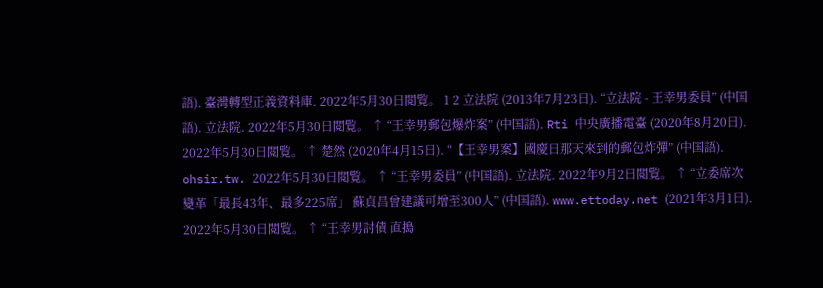語). 臺灣轉型正義資料庫. 2022年5月30日閲覧。 1 2 立法院 (2013年7月23日). “立法院 - 王幸男委員” (中国語). 立法院. 2022年5月30日閲覧。 ↑ “王幸男郵包爆炸案” (中国語). Rti 中央廣播電臺 (2020年8月20日). 2022年5月30日閲覧。 ↑ 楚然 (2020年4月15日). “【王幸男案】國慶日那天來到的郵包炸彈” (中国語). ohsir.tw. 2022年5月30日閲覧。 ↑ “王幸男委員” (中国語). 立法院. 2022年9月2日閲覧。 ↑ “立委席次變革「最長43年、最多225席」 蘇貞昌曾建議可增至300人” (中国語). www.ettoday.net (2021年3月1日). 2022年5月30日閲覧。 ↑ “王幸男討債 直搗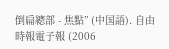倒扁總部 - 焦點” (中国語). 自由時報電子報 (2006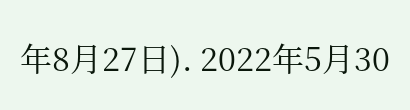年8月27日). 2022年5月30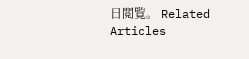日閲覧。 Related Articles